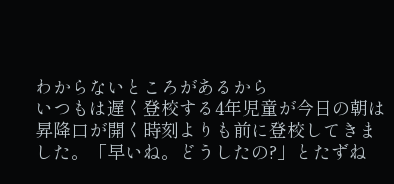わからないところがあるから
いつもは遅く登校する4年児童が今日の朝は昇降口が開く時刻よりも前に登校してきました。「早いね。どうしたの?」とたずね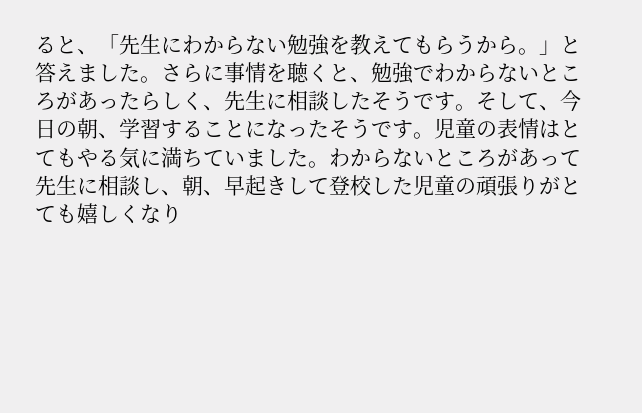ると、「先生にわからない勉強を教えてもらうから。」と答えました。さらに事情を聴くと、勉強でわからないところがあったらしく、先生に相談したそうです。そして、今日の朝、学習することになったそうです。児童の表情はとてもやる気に満ちていました。わからないところがあって先生に相談し、朝、早起きして登校した児童の頑張りがとても嬉しくなり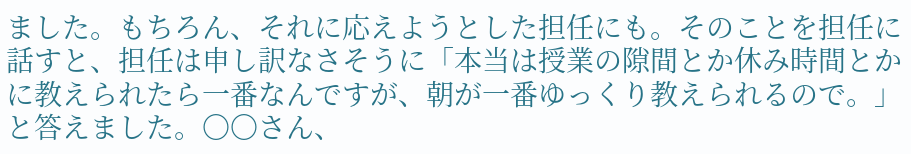ました。もちろん、それに応えようとした担任にも。そのことを担任に話すと、担任は申し訳なさそうに「本当は授業の隙間とか休み時間とかに教えられたら一番なんですが、朝が一番ゆっくり教えられるので。」と答えました。〇〇さん、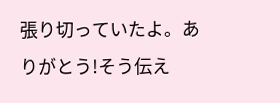張り切っていたよ。ありがとう!そう伝え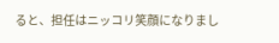ると、担任はニッコリ笑顔になりまし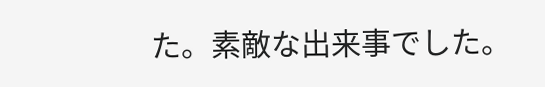た。素敵な出来事でした。